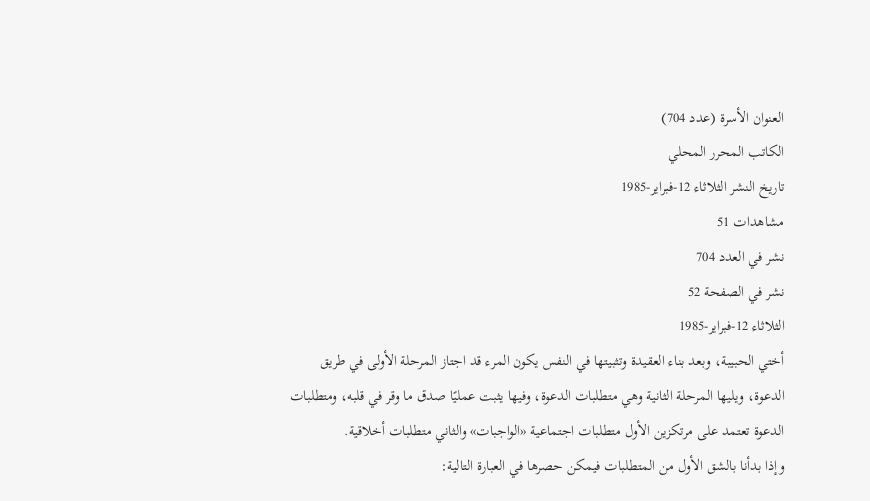العنوان الأسرة (عدد 704)
الكاتب المحرر المحلي
تاريخ النشر الثلاثاء 12-فبراير-1985
مشاهدات 51
نشر في العدد 704
نشر في الصفحة 52
الثلاثاء 12-فبراير-1985
أختي الحبيبة، وبعد بناء العقيدة وتثبيتها في النفس يكون المرء قد اجتاز المرحلة الأولى في طريق الدعوة، ويليها المرحلة الثانية وهي متطلبات الدعوة، وفيها يثبت عمليًا صدق ما وقر في قلبه، ومتطلبات الدعوة تعتمد على مرتكزين الأول متطلبات اجتماعية «الواجبات» والثاني متطلبات أخلاقية.
وإذا بدأنا بالشق الأول من المتطلبات فيمكن حصرها في العبارة التالية: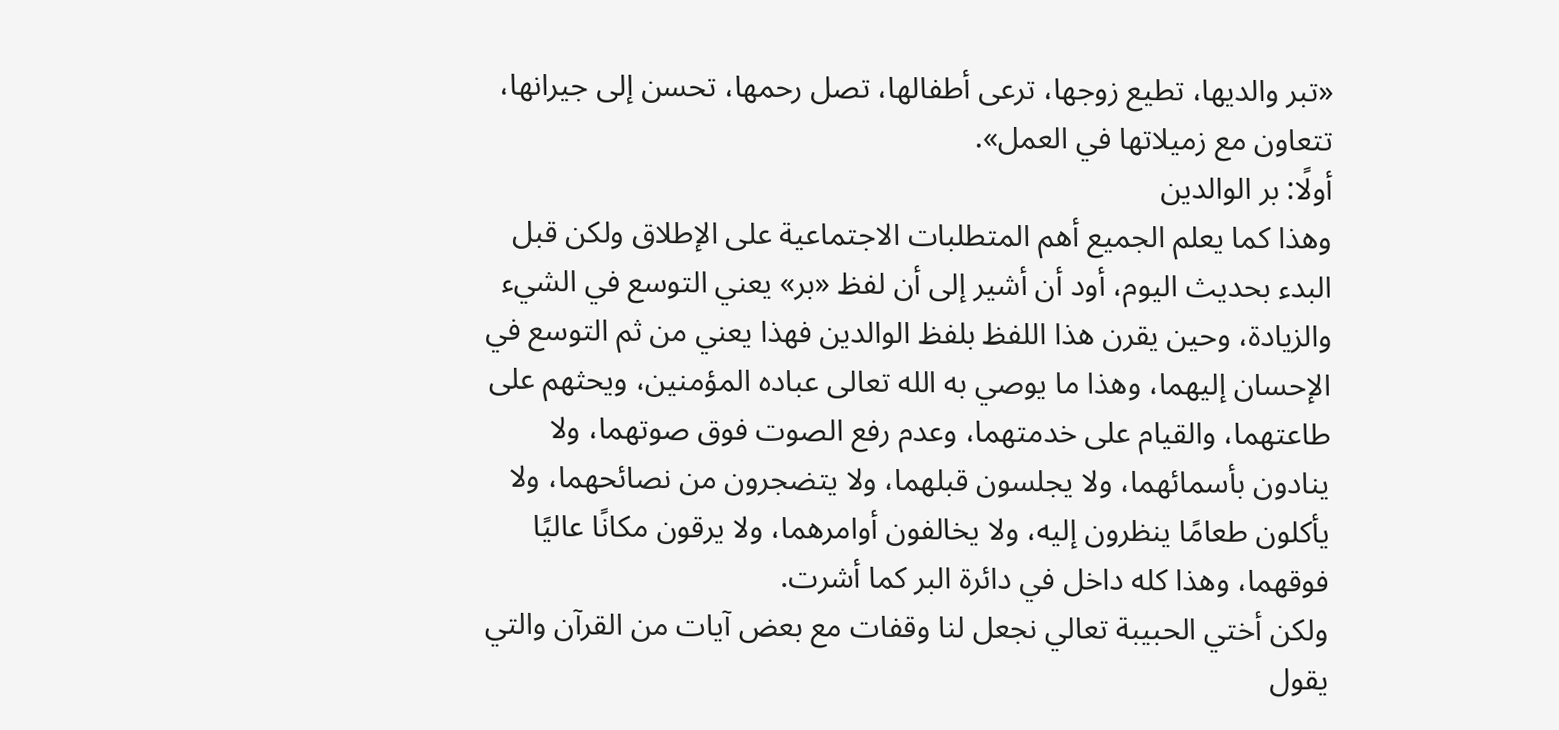«تبر والديها، تطيع زوجها، ترعى أطفالها، تصل رحمها، تحسن إلى جيرانها، تتعاون مع زميلاتها في العمل».
أولًا: بر الوالدين
وهذا كما يعلم الجميع أهم المتطلبات الاجتماعية على الإطلاق ولكن قبل البدء بحديث اليوم، أود أن أشير إلى أن لفظ «بر» يعني التوسع في الشيء والزيادة، وحين يقرن هذا اللفظ بلفظ الوالدين فهذا يعني من ثم التوسع في الإحسان إليهما، وهذا ما يوصي به الله تعالى عباده المؤمنين، ويحثهم على طاعتهما، والقيام على خدمتهما، وعدم رفع الصوت فوق صوتهما، ولا ينادون بأسمائهما، ولا يجلسون قبلهما، ولا يتضجرون من نصائحهما، ولا يأكلون طعامًا ينظرون إليه، ولا يخالفون أوامرهما، ولا يرقون مكانًا عاليًا فوقهما، وهذا كله داخل في دائرة البر كما أشرت.
ولكن أختي الحبيبة تعالي نجعل لنا وقفات مع بعض آيات من القرآن والتي يقول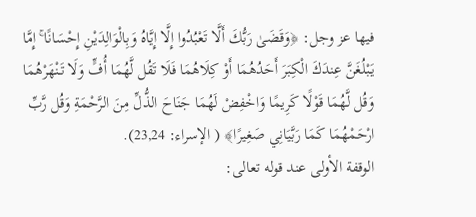فيها عز وجل: ﴿وَقَضَىٰ رَبُّكَ أَلَّا تَعْبُدُوا إِلَّا إِيَّاهُ وَبِالْوَالِدَيْنِ إِحْسَانًا ۚ إِمَّا يَبْلُغَنَّ عِندَكَ الْكِبَرَ أَحَدُهُمَا أَوْ كِلَاهُمَا فَلَا تَقُل لَّهُمَا أُفٍّ وَلَا تَنْهَرْهُمَا وَقُل لَّهُمَا قَوْلًا كَرِيمًا وَاخْفِضْ لَهُمَا جَنَاحَ الذُّلِّ مِنَ الرَّحْمَةِ وَقُل رَّبِّ ارْحَمْهُمَا كَمَا رَبَّيَانِي صَغِيرًا﴾ ( الإسراء: 23,24).
الوقفة الأولى عند قوله تعالى: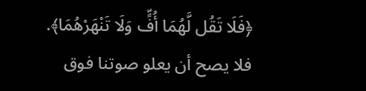﴿فَلَا تَقُل لَّهُمَا أُفٍّ وَلَا تَنْهَرْهُمَا﴾.
فلا يصح أن يعلو صوتنا فوق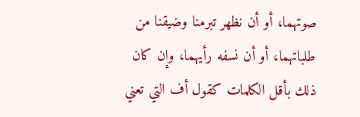صوتهما، أو أن نظهر تبرمنا وضيقنا من طلباتهما، أو أن نسفه رأيهما، وإن كان ذلك بأقل الكلمات كقول أف التي تعني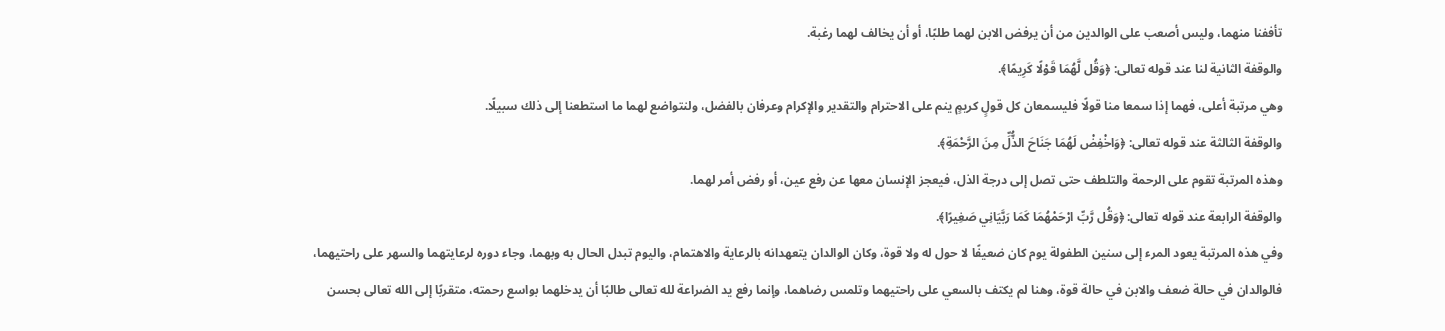تأففنا منهما، وليس أصعب على الوالدين من أن يرفض الابن لهما طلبًا، أو أن يخالف لهما رغبة.
والوقفة الثانية لنا عند قوله تعالى: ﴿وَقُل لَّهُمَا قَوْلًا كَرِيمًا﴾.
وهي مرتبة أعلى، فهما إذا سمعا منا قولًا فليسمعان كل قولٍ كريمٍ ينم على الاحترام والتقدير والإكرام وعرفان بالفضل، ولنتواضع لهما ما استطعنا إلى ذلك سبيلًا.
والوقفة الثالثة عند قوله تعالى: ﴿وَاخْفِضْ لَهُمَا جَنَاحَ الذُّلِّ مِنَ الرَّحْمَةِ﴾.
وهذه المرتبة تقوم على الرحمة والتلطف حتى تصل إلى درجة الذل، فيعجز الإنسان معها عن رفع عين، أو رفض أمر لهما.
والوقفة الرابعة عند قوله تعالى: ﴿وَقُل رَّبِّ ارْحَمْهُمَا كَمَا رَبَّيَانِي صَغِيرًا﴾.
وفي هذه المرتبة يعود المرء إلى سنين الطفولة يوم كان ضعيفًا لا حول له ولا قوة، وكان الوالدان يتعهدانه بالرعاية والاهتمام، واليوم تبدل الحال به وبهما، وجاء دوره لرعايتهما والسهر على راحتيهما، فالوالدان في حالة ضعف والابن في حالة قوة، وهنا لم يكتف بالسعي على راحتيهما وتلمس رضاهما، وإنما رفع يد الضراعة لله تعالى طالبًا أن يدخلهما بواسع رحمته، متقربًا إلى الله تعالى بحسن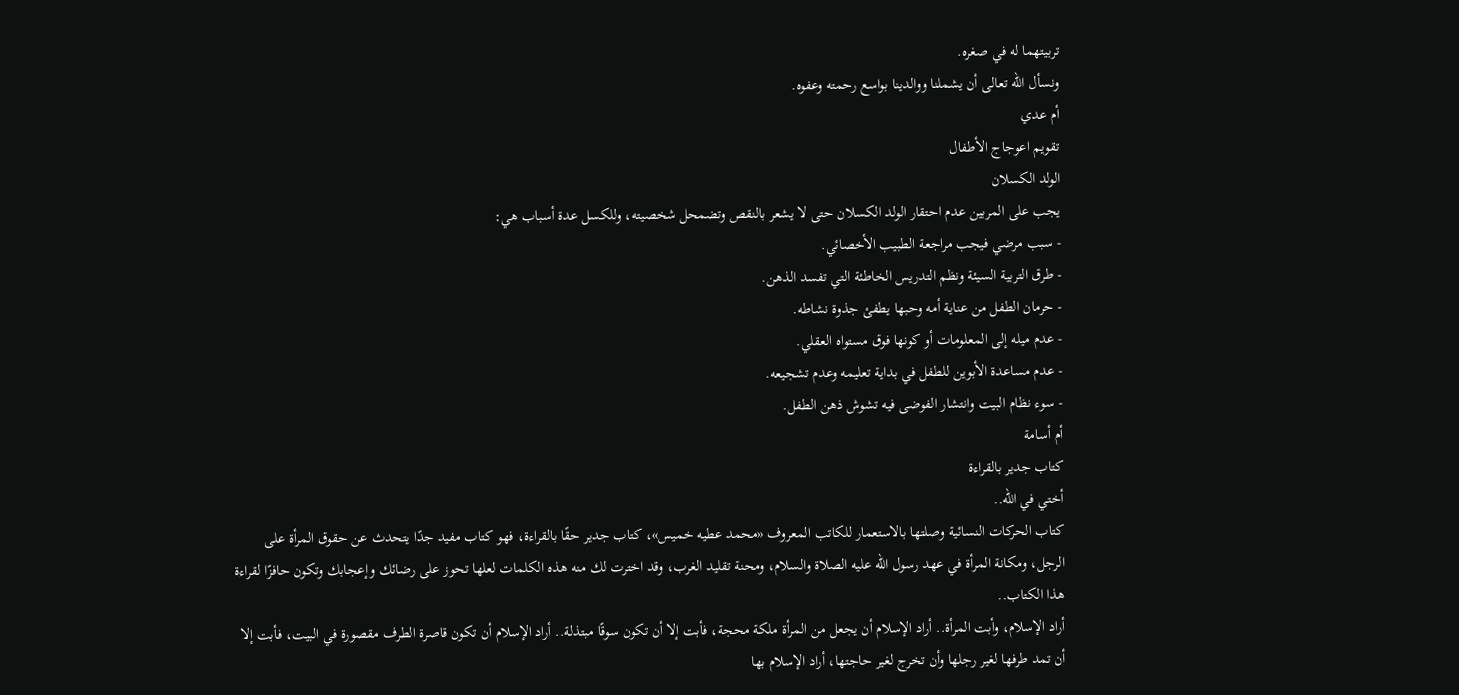تربيتهما له في صغره.
ونسأل الله تعالى أن يشملنا ووالدينا بواسع رحمته وعفوه.
أم عدي
تقويم اعوجاج الأطفال
الولد الكسلان
يجب على المربين عدم احتقار الولد الكسلان حتى لا يشعر بالنقص وتضمحل شخصيته، وللكسل عدة أسباب هي:
- سبب مرضي فيجب مراجعة الطبيب الأخصائي.
- طرق التربية السيئة ونظم التدريس الخاطئة التي تفسد الذهن.
- حرمان الطفل من عناية أمه وحبها يطفئ جذوة نشاطه.
- عدم ميله إلى المعلومات أو كونها فوق مستواه العقلي.
- عدم مساعدة الأبوين للطفل في بداية تعليمه وعدم تشجيعه.
- سوء نظام البيت وانتشار الفوضى فيه تشوش ذهن الطفل.
أم أسامة
كتاب جدير بالقراءة
أختي في الله..
كتاب الحركات النسائية وصلتها بالاستعمار للكاتب المعروف «محمد عطيه خميس»، كتاب جدير حقًا بالقراءة، فهو كتاب مفيد جدًا يتحدث عن حقوق المرأة على الرجل، ومكانة المرأة في عهد رسول الله عليه الصلاة والسلام، ومحنة تقليد الغرب، وقد اخترت لك منه هذه الكلمات لعلها تحوز على رضائك وإعجابك وتكون حافزًا لقراءة هذا الكتاب..
أراد الإسلام، وأبت المرأة.. أراد الإسلام أن يجعل من المرأة ملكة محجة، فأبت إلا أن تكون سوقًا مبتذلة.. أراد الإسلام أن تكون قاصرة الطرف مقصورة في البيت، فأبت إلا أن تمد طرفها لغير رجلها وأن تخرج لغير حاجتها، أراد الإسلام بها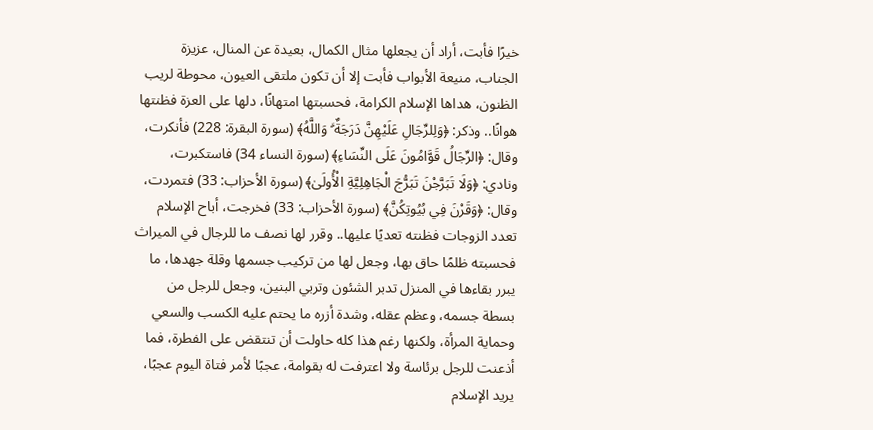خيرًا فأبت، أراد أن يجعلها مثال الكمال، بعيدة عن المنال، عزيزة الجناب، منيعة الأبواب فأبت إلا أن تكون ملتقى العيون، محوطة لريب الظنون، هداها الإسلام الكرامة، فحسبتها امتهانًا، دلها على العزة فظنتها هوانًا.. وذكر: ﴿وَلِلرِّجَالِ عَلَيْهِنَّ دَرَجَةٌ ۗ وَاللَّهُ﴾ (سورة البقرة: 228) فأنكرت، وقال: ﴿الرِّجَالُ قَوَّامُونَ عَلَى النِّسَاءِ﴾ (سورة النساء 34) فاستكبرت، ونادي: ﴿وَلَا تَبَرَّجْنَ تَبَرُّجَ الْجَاهِلِيَّةِ الْأُولَىٰ﴾ (سورة الأحزاب: 33) فتمردت، وقال: ﴿وَقَرْنَ فِي بُيُوتِكُنَّ﴾ (سورة الأحزاب: 33) فخرجت، أباح الإسلام تعدد الزوجات فظنته تعديًا عليها.. وقرر لها نصف ما للرجال في الميراث فحسبته ظلمًا حاق بها، وجعل لها من تركيب جسمها وقلة جهدها، ما يبرر بقاءها في المنزل تدبر الشئون وتربي البنين، وجعل للرجل من بسطة جسمه، وعظم عقله، وشدة أزره ما يحتم عليه الكسب والسعي وحماية المرأة، ولكنها رغم هذا كله حاولت أن تنتقض على الفطرة، فما أذعنت للرجل برئاسة ولا اعترفت له بقوامة، عجبًا لأمر فتاة اليوم عجبًا، يريد الإسلام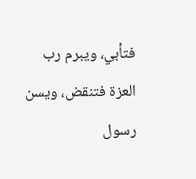فتأبي، ويبرم رب العزة فتنقض، ويسن رسول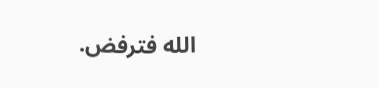الله فترفض.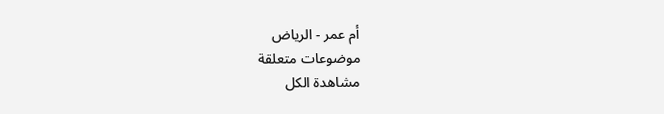أم عمر - الرياض
موضوعات متعلقة
مشاهدة الكل